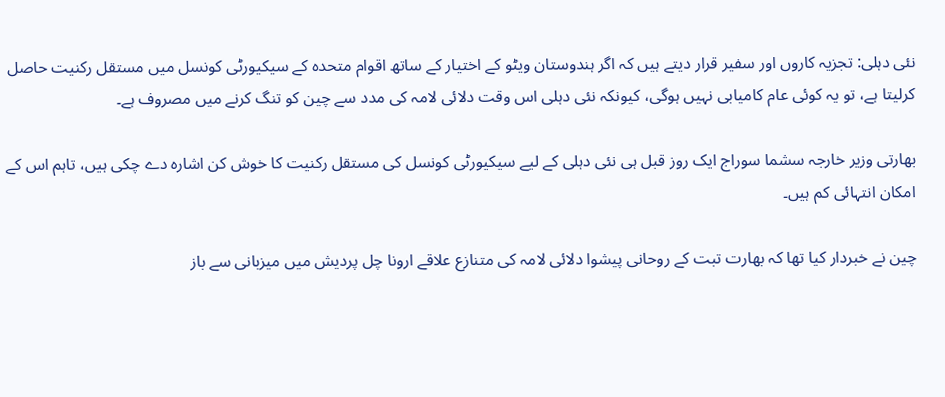نئی دہلی: تجزیہ کاروں اور سفیر قرار دیتے ہیں کہ اگر ہندوستان ویٹو کے اختیار کے ساتھ اقوام متحدہ کے سیکیورٹی کونسل میں مستقل رکنیت حاصل کرلیتا ہے، تو یہ کوئی عام کامیابی نہیں ہوگی، کیونکہ نئی دہلی اس وقت دلائی لامہ کی مدد سے چین کو تنگ کرنے میں مصروف ہے۔

بھارتی وزیر خارجہ سشما سوراج ایک روز قبل ہی نئی دہلی کے لیے سیکیورٹی کونسل کی مستقل رکنیت کا خوش کن اشارہ دے چکی ہیں، تاہم اس کے امکان انتہائی کم ہیں۔

چین نے خبردار کیا تھا کہ بھارت تبت کے روحانی پیشوا دلائی لامہ کی متنازع علاقے ارونا چل پردیش میں میزبانی سے باز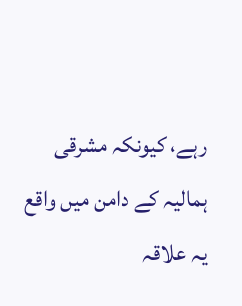رہے، کیونکہ مشرقی ہمالیہ کے دامن میں واقع یہ علاقہ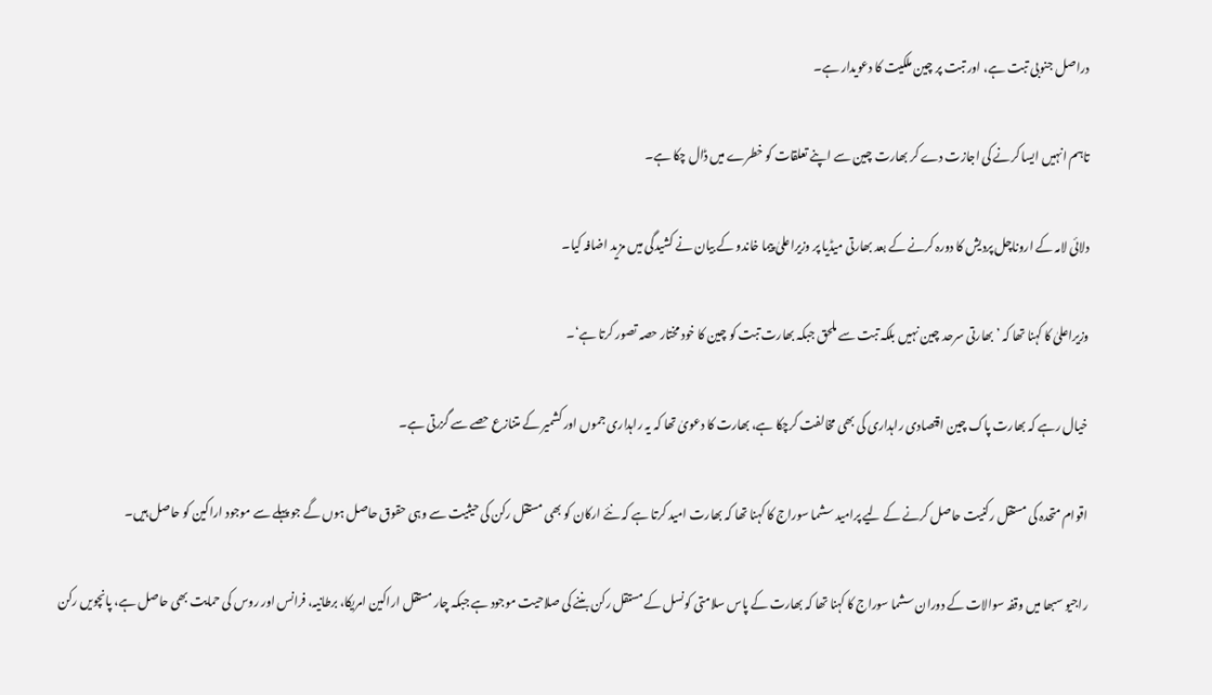دراصل جنوبی تبت ہے، اور تبت پر چین ملکیت کا دعویدار ہے۔

تاہم انہیں ایسا کرنے کی اجازت دے کر بھارت چین سے اپنے تعلقات کو خطرے میں ڈال چکا ہے۔

دلائی لامہ کے اروناچل پردیش کا دورہ کرنے کے بعد بھارتی میڈیا پر وزیراعلیٰ پیما خاندو کے بیان نے کشیدگی میں مزید اضافہ کیا۔

وزیراعلیٰ کا کہنا تھا کہ ’بھارتی سرحد چین نہیں بلکہ تبت سے ملحق جبکہ بھارت تبت کو چین کا خود مختار حصہ تصور کرتا ہے‘۔

خیال رہے کہ بھارت پاک چین اقتصادی راہداری کی بھی مخالفت کرچکا ہے، بھارت کا دعویٰ تھا کہ یہ راہداری جموں اور کشمیر کے متنازع حصے سے گزرتی ہے۔

اقوام متحدہ کی مستقل رکنیت حاصل کرنے کے لیے پرامید سشما سوراج کا کہنا تھا کہ بھارت امید کرتا ہے کہ نئے ارکان کو بھی مستقل رکن کی حیثیت سے وہی حقوق حاصل ہوں گے جو پہلے سے موجود اراکین کو حاصل ہیں۔

راجیو سبھا میں وقفہ سوالات کے دوران سشما سوراج کا کہنا تھا کہ بھارت کے پاس سلامتی کونسل کے مستقل رکن بننے کی صلاحیت موجود ہے جبکہ چار مستقل اراکین امریکا، برطانیہ، فرانس اور روس کی حمایت بھی حاصل ہے، پانچویں رکن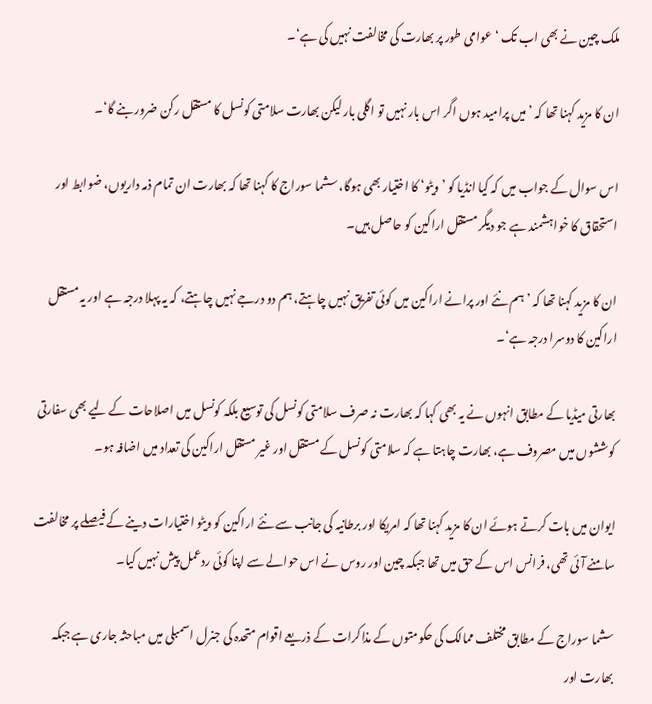ملک چین نے بھی اب تک ‘عوامی طور پر بھارت کی مخالفت نہیں کی ہے‘۔

ان کا مزید کہنا تھا کہ ’میں پرامید ہوں اگر اس بار نہیں تو اگلی بار لیکن بھارت سلامتی کونسل کا مستقل رکن ضرور بنے گا‘۔

اس سوال کے جواب میں کہ کیا انڈیا کو ’ویٹو‘ کا اختیار بھی ہوگا، سشما سوراج کا کہنا تھا کہ بھارت ان تمام ذمہ داریوں، ضوابط اور استحقاق کا خواہشمند ہے جو دیگر مستقل اراکین کو حاصل ہیں۔

ان کا مزید کہنا تھا کہ ’ہم نئے اور پرانے اراکین میں کوئی تفریق نہیں چاہتے، ہم دو درجے نہیں چاہتے، کہ یہ پہلا درجہ ہے اور یہ مستقل اراکین کا دوسرا درجہ ہے‘۔

بھارتی میڈیا کے مطابق انہوں نے یہ بھی کہا کہ بھارت نہ صرف سلامتی کونسل کی توسیع بلکہ کونسل میں اصلاحات کے لیے بھی سفارتی کوششوں میں مصروف ہے، بھارت چاہتا ہے کہ سلامتی کونسل کے مستقل اور غیر مستقل اراکین کی تعداد میں اضافہ ہو۔

ایوان میں بات کرتے ہوئے ان کا مزید کہنا تھا کہ امریکا اور برطانیہ کی جانب سے نئے اراکین کو ویٹو اختیارات دینے کے فیصلے پر مخالفت سامنے آئی تھی، فرانس اس کے حق میں تھا جبکہ چین اور روس نے اس حوالے سے اپنا کوئی ردعمل پیش نہیں کیا۔

سشما سوراج کے مطابق مختلف ممالک کی حکومتوں کے مذاکرات کے ذریعے اقوام متحدہ کی جنرل اسمبلی میں مباحثہ جاری ہے جبکہ بھارت اور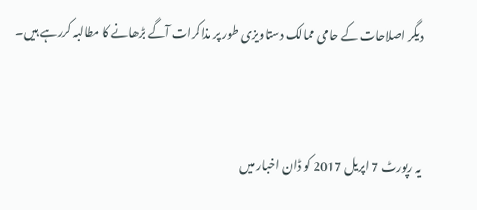دیگر اصلاحات کے حامی ممالک دستاویزی طور پر مذاکرات آگے بڑھانے کا مطالبہ کررہے ہیں۔


یہ رپورٹ 7 اپریل 2017 کو ڈان اخبار میں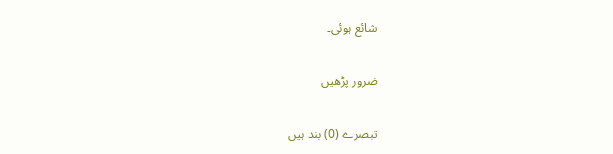شائع ہوئی۔

ضرور پڑھیں

تبصرے (0) بند ہیں